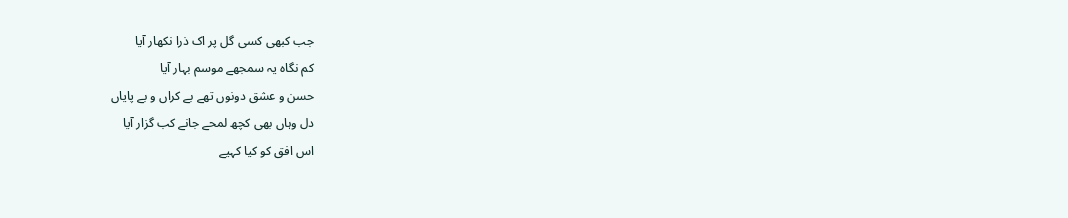جب کبھی کسی گل پر اک ذرا نکھار آیا
کم نگاہ یہ سمجھے موسم بہار آیا
حسن و عشق دونوں تھے بے کراں و بے پایاں
دل وہاں بھی کچھ لمحے جانے کب گزار آیا
اس افق کو کیا کہیے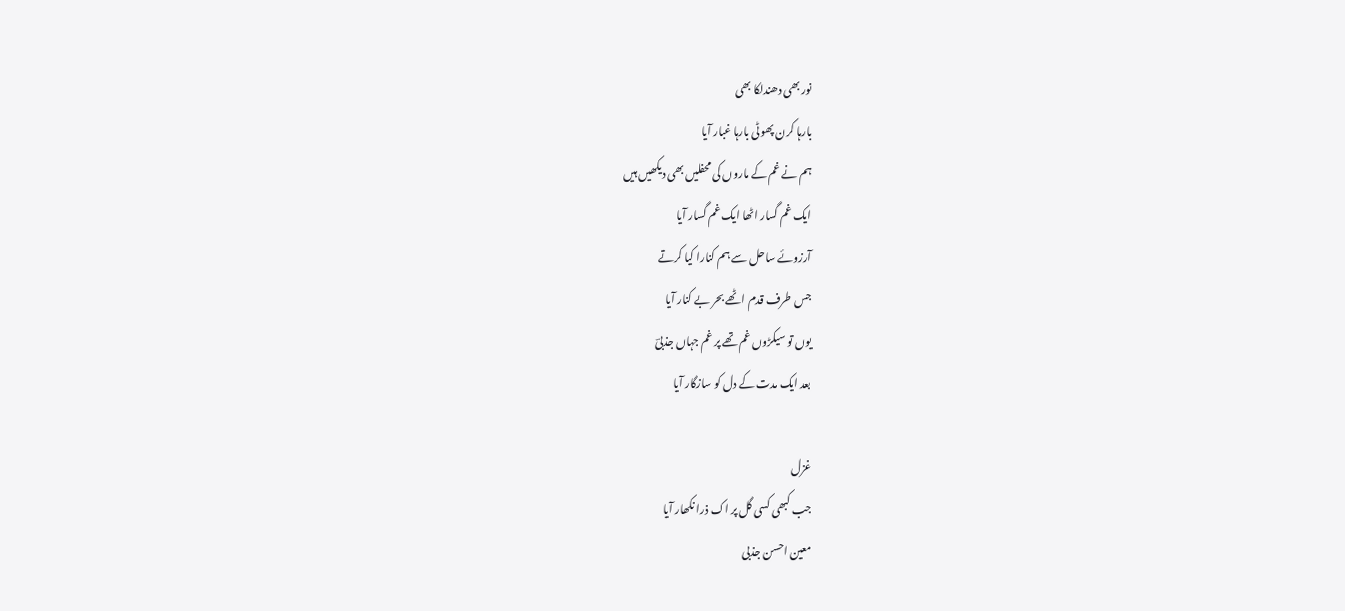نور بھی دھندلکا بھی
بارہا کرن پھوٹی بارہا غبار آیا
ہم نے غم کے ماروں کی محفلیں بھی دیکھیں ہیں
ایک غم گسار اٹھا ایک غم گسار آیا
آرزوئے ساحل سے ہم کنارا کیا کرتے
جس طرف قدم اٹھے بحر بے کنار آیا
یوں تو سیکڑوں غم تھے پر غم جہاں جذبیؔ
بعد ایک مدت کے دل کو سازگار آیا

غزل
جب کبھی کسی گل پر اک ذرا نکھار آیا
معین احسن جذبی